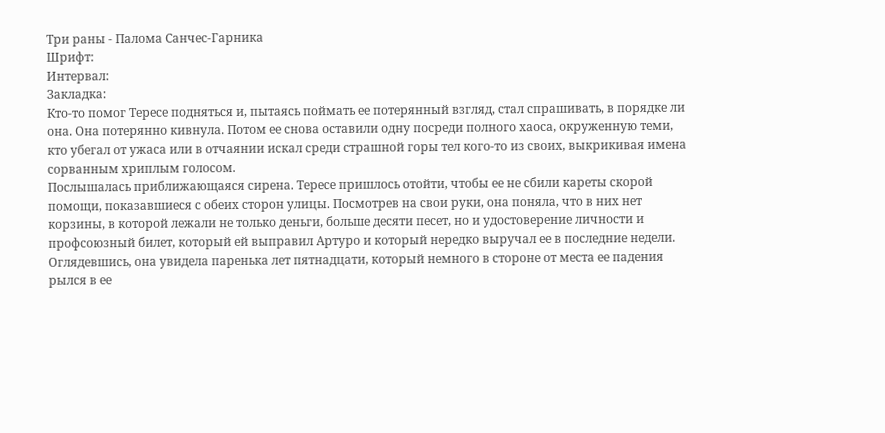Три раны - Палома Санчес-Гарника
Шрифт:
Интервал:
Закладка:
Кто-то помог Тересе подняться и, пытаясь поймать ее потерянный взгляд, стал спрашивать, в порядке ли она. Она потерянно кивнула. Потом ее снова оставили одну посреди полного хаоса, окруженную теми, кто убегал от ужаса или в отчаянии искал среди страшной горы тел кого-то из своих, выкрикивая имена сорванным хриплым голосом.
Послышалась приближающаяся сирена. Тересе пришлось отойти, чтобы ее не сбили кареты скорой помощи, показавшиеся с обеих сторон улицы. Посмотрев на свои руки, она поняла, что в них нет корзины, в которой лежали не только деньги, больше десяти песет, но и удостоверение личности и профсоюзный билет, который ей выправил Артуро и который нередко выручал ее в последние недели. Оглядевшись, она увидела паренька лет пятнадцати, который немного в стороне от места ее падения рылся в ее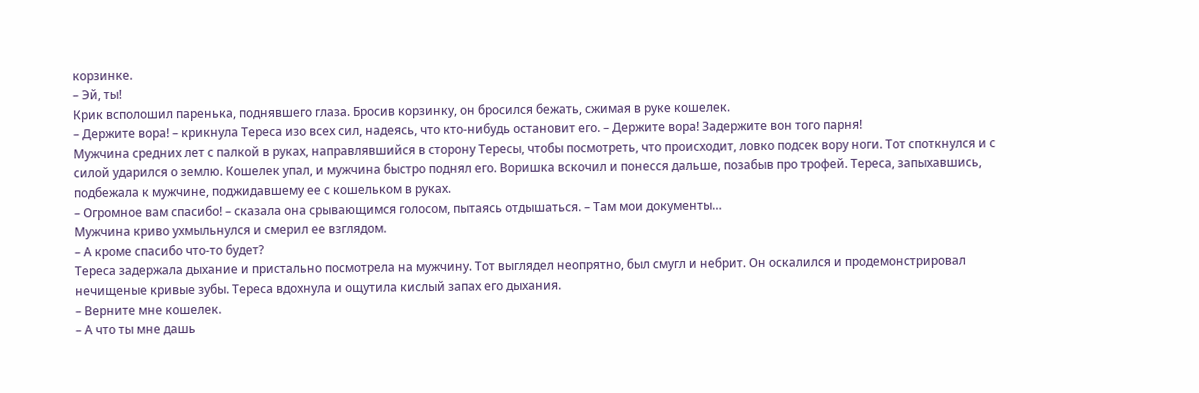корзинке.
– Эй, ты!
Крик всполошил паренька, поднявшего глаза. Бросив корзинку, он бросился бежать, сжимая в руке кошелек.
– Держите вора! – крикнула Тереса изо всех сил, надеясь, что кто-нибудь остановит его. – Держите вора! Задержите вон того парня!
Мужчина средних лет с палкой в руках, направлявшийся в сторону Тересы, чтобы посмотреть, что происходит, ловко подсек вору ноги. Тот споткнулся и с силой ударился о землю. Кошелек упал, и мужчина быстро поднял его. Воришка вскочил и понесся дальше, позабыв про трофей. Тереса, запыхавшись, подбежала к мужчине, поджидавшему ее с кошельком в руках.
– Огромное вам спасибо! – сказала она срывающимся голосом, пытаясь отдышаться. – Там мои документы…
Мужчина криво ухмыльнулся и смерил ее взглядом.
– А кроме спасибо что-то будет?
Тереса задержала дыхание и пристально посмотрела на мужчину. Тот выглядел неопрятно, был смугл и небрит. Он оскалился и продемонстрировал нечищеные кривые зубы. Тереса вдохнула и ощутила кислый запах его дыхания.
– Верните мне кошелек.
– А что ты мне дашь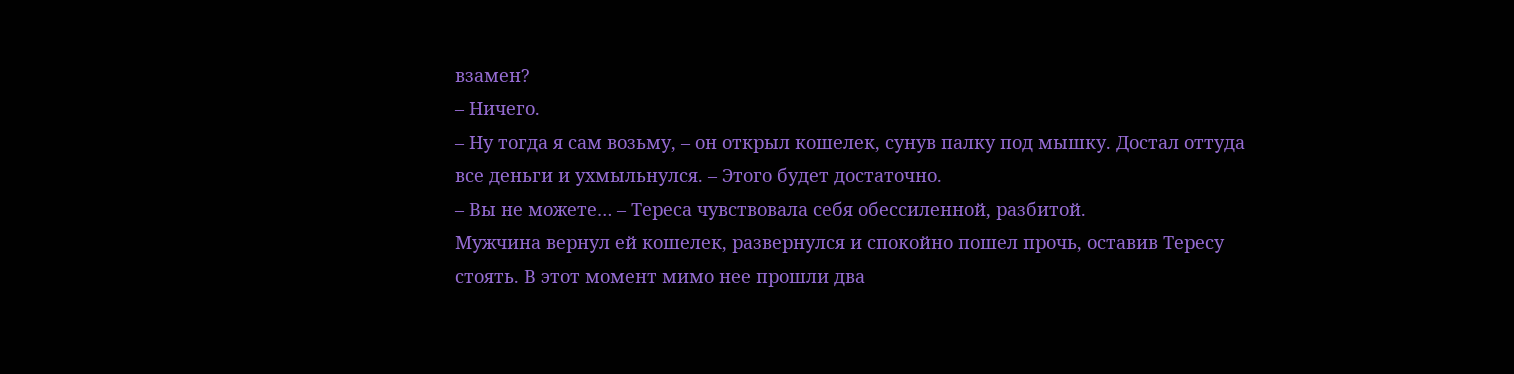взамен?
– Ничего.
– Ну тогда я сам возьму, – он открыл кошелек, сунув палку под мышку. Достал оттуда все деньги и ухмыльнулся. – Этого будет достаточно.
– Вы не можете… – Тереса чувствовала себя обессиленной, разбитой.
Мужчина вернул ей кошелек, развернулся и спокойно пошел прочь, оставив Тересу стоять. В этот момент мимо нее прошли два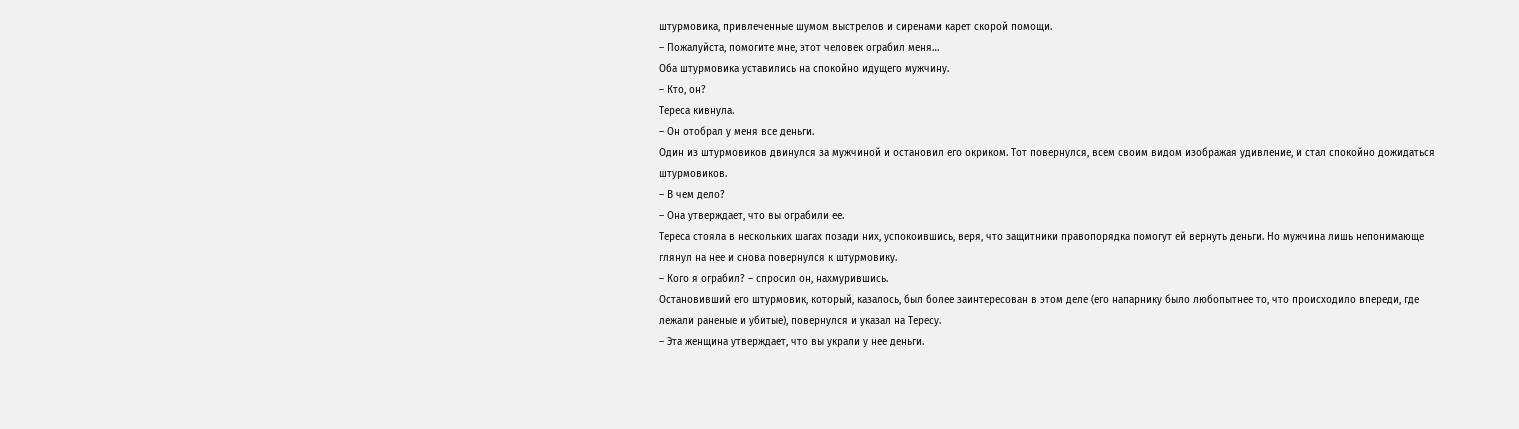штурмовика, привлеченные шумом выстрелов и сиренами карет скорой помощи.
– Пожалуйста, помогите мне, этот человек ограбил меня…
Оба штурмовика уставились на спокойно идущего мужчину.
– Кто, он?
Тереса кивнула.
– Он отобрал у меня все деньги.
Один из штурмовиков двинулся за мужчиной и остановил его окриком. Тот повернулся, всем своим видом изображая удивление, и стал спокойно дожидаться штурмовиков.
– В чем дело?
– Она утверждает, что вы ограбили ее.
Тереса стояла в нескольких шагах позади них, успокоившись, веря, что защитники правопорядка помогут ей вернуть деньги. Но мужчина лишь непонимающе глянул на нее и снова повернулся к штурмовику.
– Кого я ограбил? – спросил он, нахмурившись.
Остановивший его штурмовик, который, казалось, был более заинтересован в этом деле (его напарнику было любопытнее то, что происходило впереди, где лежали раненые и убитые), повернулся и указал на Тересу.
– Эта женщина утверждает, что вы украли у нее деньги.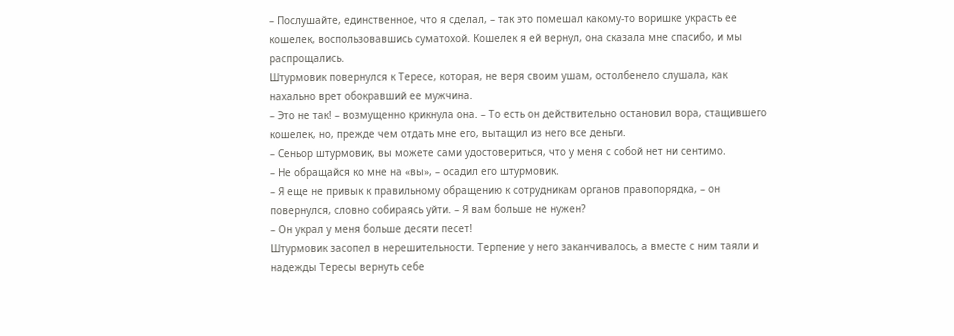– Послушайте, единственное, что я сделал, – так это помешал какому-то воришке украсть ее кошелек, воспользовавшись суматохой. Кошелек я ей вернул, она сказала мне спасибо, и мы распрощались.
Штурмовик повернулся к Тересе, которая, не веря своим ушам, остолбенело слушала, как нахально врет обокравший ее мужчина.
– Это не так! – возмущенно крикнула она. – То есть он действительно остановил вора, стащившего кошелек, но, прежде чем отдать мне его, вытащил из него все деньги.
– Сеньор штурмовик, вы можете сами удостовериться, что у меня с собой нет ни сентимо.
– Не обращайся ко мне на «вы», – осадил его штурмовик.
– Я еще не привык к правильному обращению к сотрудникам органов правопорядка, – он повернулся, словно собираясь уйти. – Я вам больше не нужен?
– Он украл у меня больше десяти песет!
Штурмовик засопел в нерешительности. Терпение у него заканчивалось, а вместе с ним таяли и надежды Тересы вернуть себе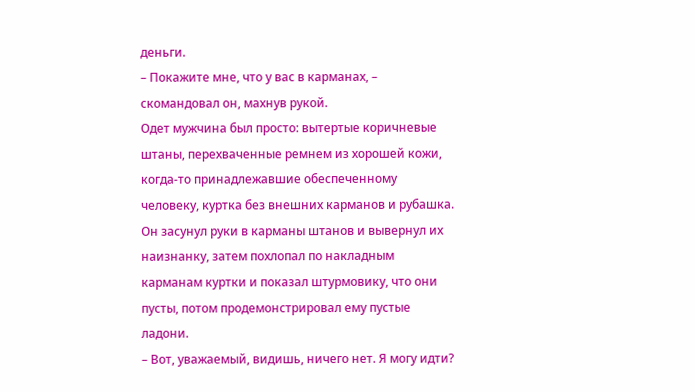деньги.
– Покажите мне, что у вас в карманах, – скомандовал он, махнув рукой.
Одет мужчина был просто: вытертые коричневые штаны, перехваченные ремнем из хорошей кожи, когда-то принадлежавшие обеспеченному человеку, куртка без внешних карманов и рубашка.
Он засунул руки в карманы штанов и вывернул их наизнанку, затем похлопал по накладным карманам куртки и показал штурмовику, что они пусты, потом продемонстрировал ему пустые ладони.
– Вот, уважаемый, видишь, ничего нет. Я могу идти?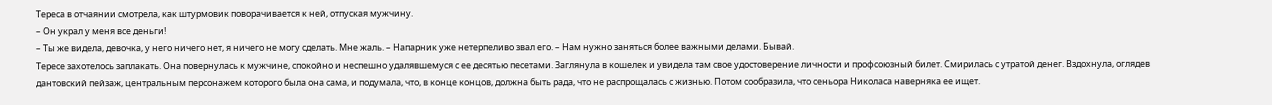Тереса в отчаянии смотрела, как штурмовик поворачивается к ней, отпуская мужчину.
– Он украл у меня все деньги!
– Ты же видела, девочка, у него ничего нет, я ничего не могу сделать. Мне жаль. – Напарник уже нетерпеливо звал его. – Нам нужно заняться более важными делами. Бывай.
Тересе захотелось заплакать. Она повернулась к мужчине, спокойно и неспешно удалявшемуся с ее десятью песетами. Заглянула в кошелек и увидела там свое удостоверение личности и профсоюзный билет. Смирилась с утратой денег. Вздохнула, оглядев дантовский пейзаж, центральным персонажем которого была она сама, и подумала, что, в конце концов, должна быть рада, что не распрощалась с жизнью. Потом сообразила, что сеньора Николаса наверняка ее ищет.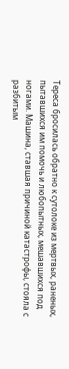Тереса бросилась обратно к сутолоке из мертвых, раненых, пытавшихся им помочь и любопытных, мешавшихся под ногами. Машина, ставшая причиной катастрофы, стояла с разбитым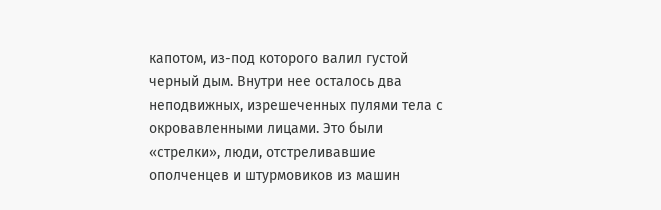капотом, из-под которого валил густой черный дым. Внутри нее осталось два неподвижных, изрешеченных пулями тела с окровавленными лицами. Это были «стрелки», люди, отстреливавшие ополченцев и штурмовиков из машин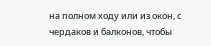на полном ходу или из окон, с чердаков и балконов, чтобы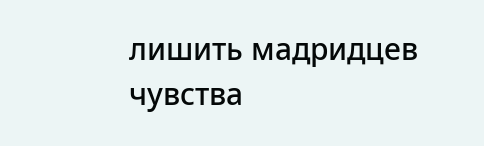лишить мадридцев чувства